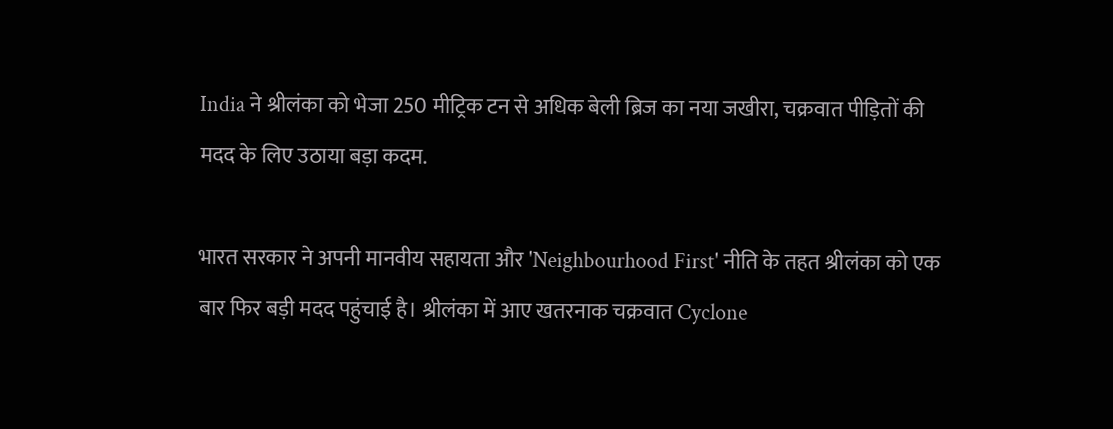India ने श्रीलंका को भेजा 250 मीट्रिक टन से अधिक बेली ब्रिज का नया जखीरा, चक्रवात पीड़ितों की मदद के लिए उठाया बड़ा कदम.

भारत सरकार ने अपनी मानवीय सहायता और 'Neighbourhood First' नीति के तहत श्रीलंका को एक बार फिर बड़ी मदद पहुंचाई है। श्रीलंका में आए खतरनाक चक्रवात Cyclone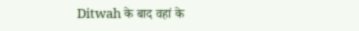Ditwah के बाद वहां के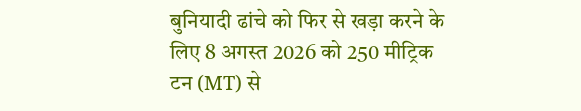बुनियादी ढांचे को फिर से खड़ा करने के लिए 8 अगस्त 2026 को 250 मीट्रिक टन (MT) से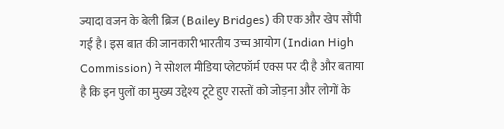ज्यादा वजन के बेली ब्रिज (Bailey Bridges) की एक और खेप सौंपी गई है। इस बात की जानकारी भारतीय उच्च आयोग (Indian High Commission) ने सोशल मीडिया प्लेटफॉर्म एक्स पर दी है और बताया है कि इन पुलों का मुख्य उद्देश्य टूटे हुए रास्तों को जोड़ना और लोगों के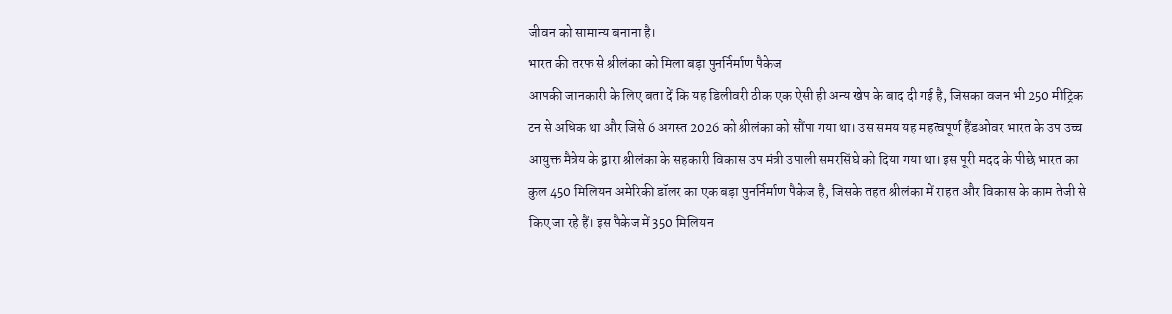जीवन को सामान्य बनाना है।
भारत की तरफ से श्रीलंका को मिला बड़ा पुनर्निर्माण पैकेज
आपकी जानकारी के लिए बता दें कि यह डिलीवरी ठीक एक ऐसी ही अन्य खेप के बाद दी गई है, जिसका वजन भी 250 मीट्रिक टन से अधिक था और जिसे 6 अगस्त 2026 को श्रीलंका को सौंपा गया था। उस समय यह महत्वपूर्ण हैंडओवर भारत के उप उच्च आयुक्त मैत्रेय के द्वारा श्रीलंका के सहकारी विकास उप मंत्री उपाली समरसिंघे को दिया गया था। इस पूरी मदद के पीछे भारत का कुल 450 मिलियन अमेरिकी डॉलर का एक बड़ा पुनर्निर्माण पैकेज है, जिसके तहत श्रीलंका में राहत और विकास के काम तेजी से किए जा रहे हैं। इस पैकेज में 350 मिलियन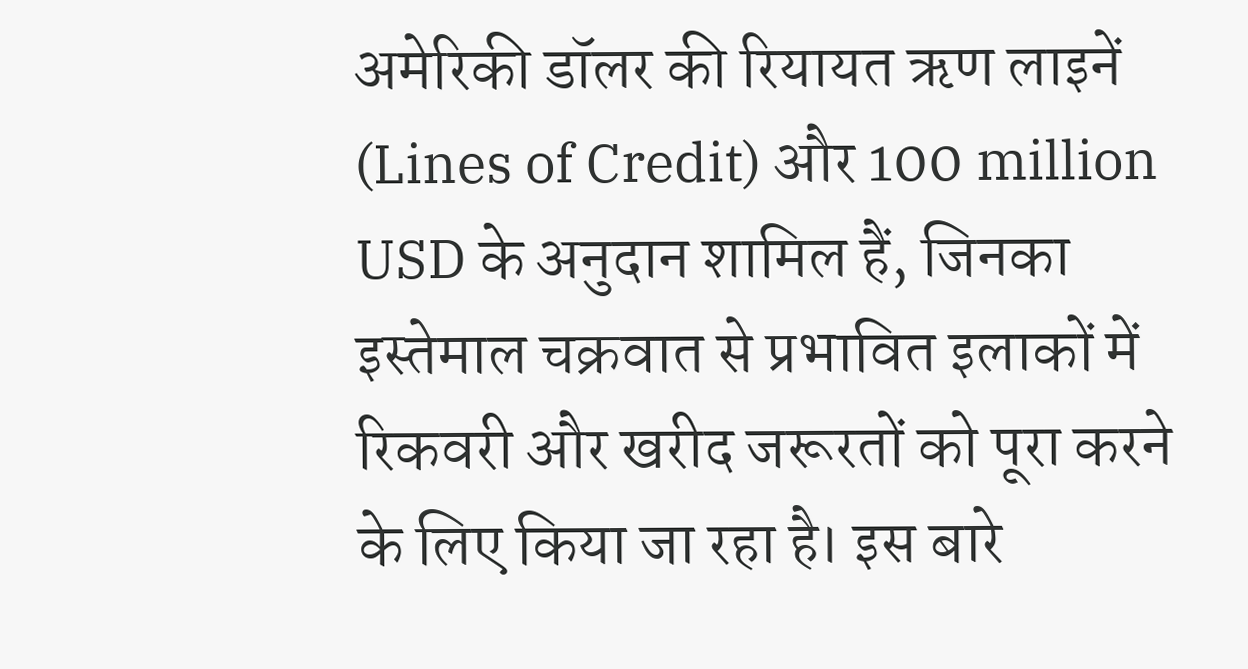अमेरिकी डॉलर की रियायत ऋण लाइनें (Lines of Credit) और 100 million USD के अनुदान शामिल हैं, जिनका इस्तेमाल चक्रवात से प्रभावित इलाकों में रिकवरी और खरीद जरूरतों को पूरा करने के लिए किया जा रहा है। इस बारे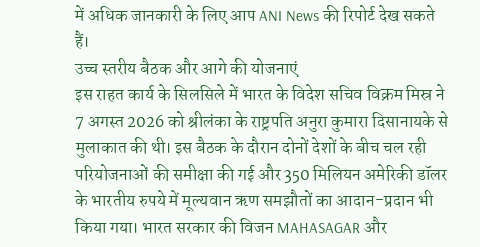में अधिक जानकारी के लिए आप ANI News की रिपोर्ट देख सकते हैं।
उच्च स्तरीय बैठक और आगे की योजनाएं
इस राहत कार्य के सिलसिले में भारत के विदेश सचिव विक्रम मिस्र ने 7 अगस्त 2026 को श्रीलंका के राष्ट्रपति अनुरा कुमारा दिसानायके से मुलाकात की थी। इस बैठक के दौरान दोनों देशों के बीच चल रही परियोजनाओं की समीक्षा की गई और 350 मिलियन अमेरिकी डॉलर के भारतीय रुपये में मूल्यवान ऋण समझौतों का आदान-प्रदान भी किया गया। भारत सरकार की विजन MAHASAGAR और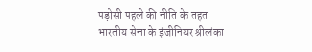पड़ोसी पहले की नीति के तहत भारतीय सेना के इंजीनियर श्रीलंका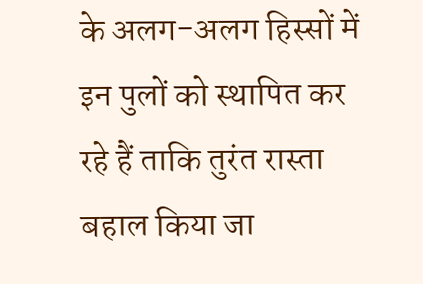के अलग-अलग हिस्सों में इन पुलों को स्थापित कर रहे हैं ताकि तुरंत रास्ता बहाल किया जा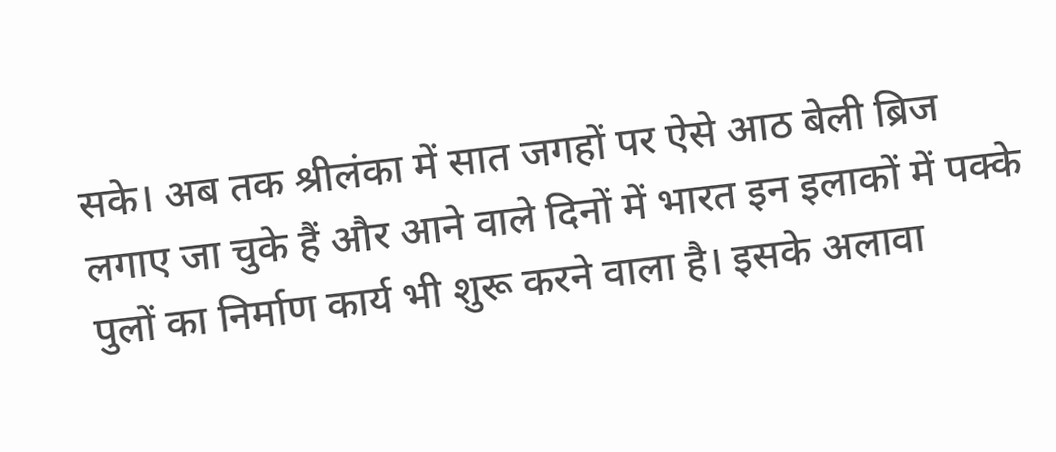सके। अब तक श्रीलंका में सात जगहों पर ऐसे आठ बेली ब्रिज लगाए जा चुके हैं और आने वाले दिनों में भारत इन इलाकों में पक्के पुलों का निर्माण कार्य भी शुरू करने वाला है। इसके अलावा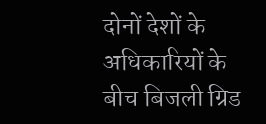दोनों देशों के अधिकारियों के बीच बिजली ग्रिड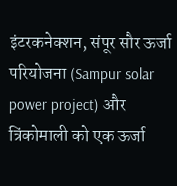इंटरकनेक्शन, संपूर सौर ऊर्जा परियोजना (Sampur solar power project) और त्रिंकोमाली को एक ऊर्जा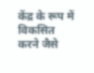केंद्र के रूप में विकसित करने जैसे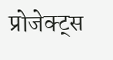प्रोजेक्ट्स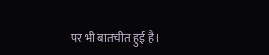पर भी बातचीत हुई है।